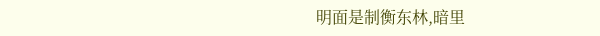明面是制衡东林,暗里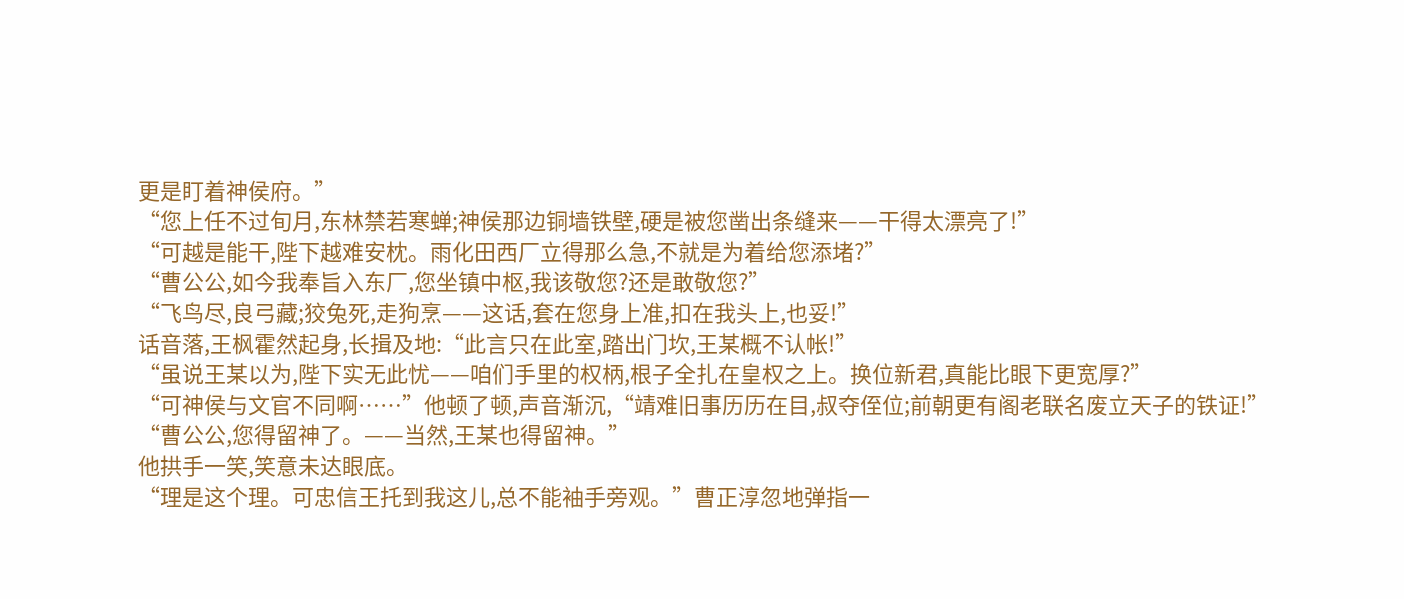更是盯着神侯府。”
“您上任不过旬月,东林禁若寒蝉;神侯那边铜墙铁壁,硬是被您凿出条缝来——干得太漂亮了!”
“可越是能干,陛下越难安枕。雨化田西厂立得那么急,不就是为着给您添堵?”
“曹公公,如今我奉旨入东厂,您坐镇中枢,我该敬您?还是敢敬您?”
“飞鸟尽,良弓藏;狡兔死,走狗烹——这话,套在您身上准,扣在我头上,也妥!”
话音落,王枫霍然起身,长揖及地:“此言只在此室,踏出门坎,王某概不认帐!”
“虽说王某以为,陛下实无此忧——咱们手里的权柄,根子全扎在皇权之上。换位新君,真能比眼下更宽厚?”
“可神侯与文官不同啊……”他顿了顿,声音渐沉,“靖难旧事历历在目,叔夺侄位;前朝更有阁老联名废立天子的铁证!”
“曹公公,您得留神了。——当然,王某也得留神。”
他拱手一笑,笑意未达眼底。
“理是这个理。可忠信王托到我这儿,总不能袖手旁观。”曹正淳忽地弹指一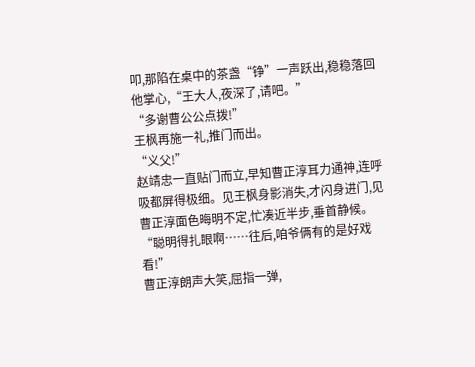叩,那陷在桌中的茶盏“铮”一声跃出,稳稳落回他掌心,“王大人,夜深了,请吧。”
“多谢曹公公点拨!”
王枫再施一礼,推门而出。
“义父!”
赵靖忠一直贴门而立,早知曹正淳耳力通神,连呼吸都屏得极细。见王枫身影消失,才闪身进门,见曹正淳面色晦明不定,忙凑近半步,垂首静候。
“聪明得扎眼啊……往后,咱爷俩有的是好戏看!”
曹正淳朗声大笑,屈指一弹,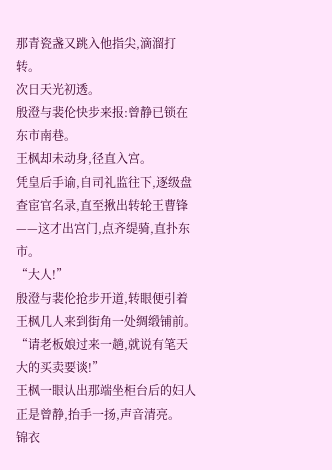那青瓷盏又跳入他指尖,滴溜打转。
次日天光初透。
殷澄与裴伦快步来报:曾静已锁在东市南巷。
王枫却未动身,径直入宫。
凭皇后手谕,自司礼监往下,逐级盘查宦官名录,直至揪出转轮王曹锋——这才出宫门,点齐缇骑,直扑东市。
“大人!”
殷澄与裴伦抢步开道,转眼便引着王枫几人来到街角一处绸缎铺前。
“请老板娘过来一趟,就说有笔天大的买卖要谈!”
王枫一眼认出那端坐柜台后的妇人正是曾静,抬手一扬,声音清亮。
锦衣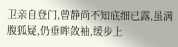卫亲自登门,曾静尚不知底细已露,虽满腹狐疑,仍垂眸敛袖,缓步上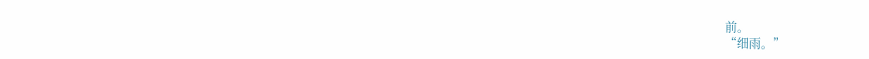前。
“细雨。”